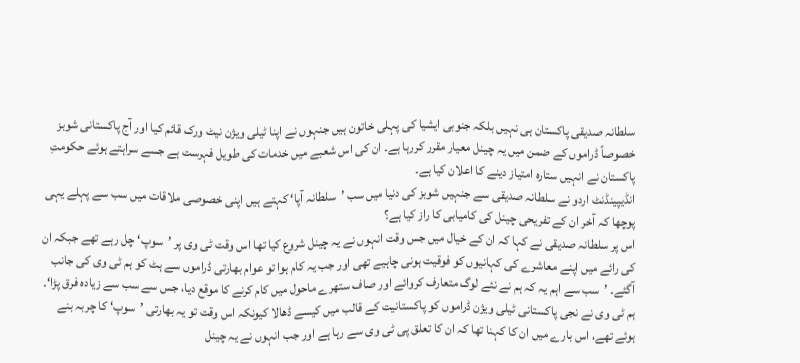سلطانہ صدیقی پاکستان ہی نہیں بلکہ جنوبی ایشیا کی پہلی خاتون ہیں جنہوں نے اپنا ٹیلی ویژن نیٹ ورک قائم کیا اور آج پاکستانی شوبز خصوصاً ڈراموں کے ضمن میں یہ چینل معیار مقرر کررہا ہے۔ ان کی اس شعبے میں خدمات کی طویل فہرست ہے جسے سراہتے ہوئے حکومتِ پاکستان نے انہیں ستارہ امتیاز دینے کا اعلان کیا ہے۔
انڈیپینڈنٹ اردو نے سلطانہ صدیقی سے جنہیں شوبز کی دنیا میں سب ’سلطانہ آپا‘ کہتے ہیں اپنی خصوصی ملاقات میں سب سے پہلے یہی پوچھا کہ آخر ان کے تفریحی چینل کی کامیابی کا راز کیا ہے؟
اس پر سلطانہ صدیقی نے کہا کہ ان کے خیال میں جس وقت انہوں نے یہ چینل شروع کیا تھا اس وقت ٹی وی پر ’سوپ‘ چل رہے تھے جبکہ ان کی رائے میں اپنے معاشرے کی کہانیوں کو فوقیت ہونی چاہیے تھی اور جب یہ کام ہوا تو عوام بھارتی ڈراموں سے ہٹ کو ہم ٹی وی کی جانب آگئے۔ ’سب سے اہم یہ کہ ہم نے نئے لوگ متعارف کروائے اور صاف ستھرے ماحول میں کام کرنے کا موقع دیا، جس سے سب سے زیادہ فرق پڑا‘۔
ہم ٹی وی نے نجی پاکستانی ٹیلی ویژن ڈراموں کو پاکستانیت کے قالب میں کیسے ڈھالا کیونکہ اس وقت تو یہ بھارتی ’سوپ‘ کا چربہ بنے ہوئے تھے، اس بارے میں ان کا کہنا تھا کہ ان کا تعلق پی ٹی وی سے رہا ہے اور جب انہوں نے یہ چینل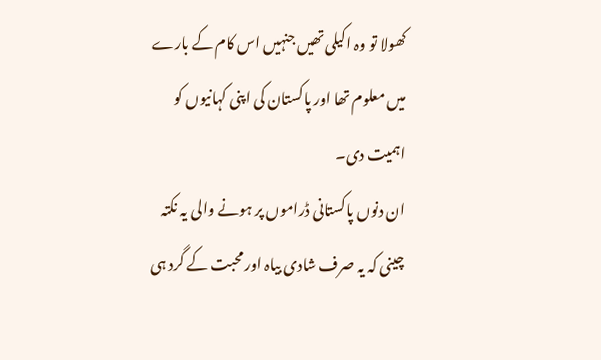کھولا تو وہ اکیلی تھیں جنہیں اس کام کے بارے میں معلوم تھا اور پاکستان کی اپنی کہانیوں کو اہمیت دی۔
ان دنوں پاکستانی ڈراموں پر ہونے والی یہ نکتہ چینی کہ یہ صرف شادی بیاہ اور محبت کے گرد ہی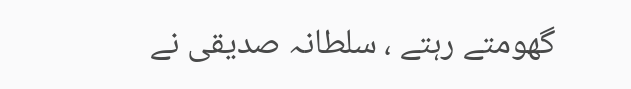گھومتے رہتے ، سلطانہ صدیقی نے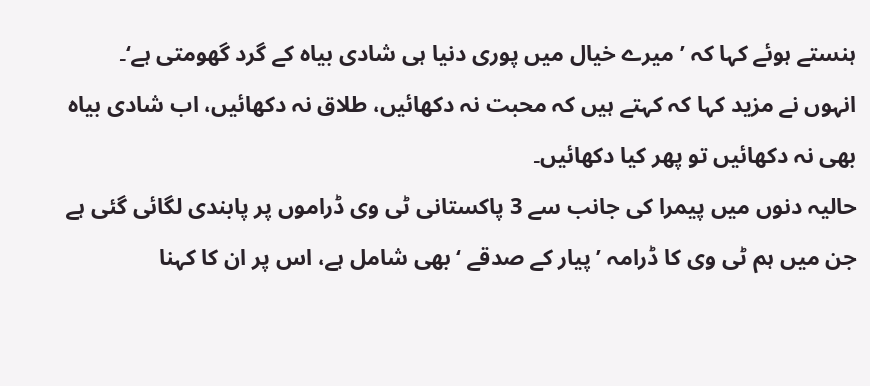ہنستے ہوئے کہا کہ ’میرے خیال میں پوری دنیا ہی شادی بیاہ کے گرد گھومتی ہے‘۔
انہوں نے مزید کہا کہ کہتے ہیں کہ محبت نہ دکھائیں، طلاق نہ دکھائیں، اب شادی بیاہ بھی نہ دکھائیں تو پھر کیا دکھائیں۔
حالیہ دنوں میں پیمرا کی جانب سے 3 پاکستانی ٹی وی ڈراموں پر پابندی لگائی گئی ہے جن میں ہم ٹی وی کا ڈرامہ ’پیار کے صدقے ‘ بھی شامل ہے، اس پر ان کا کہنا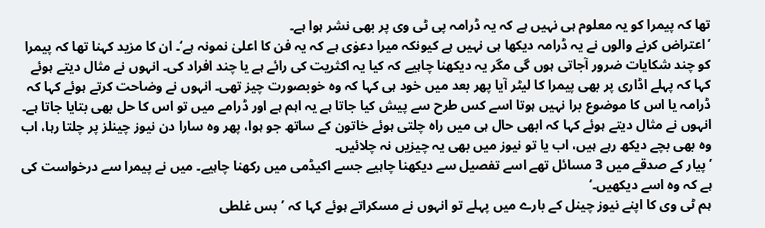تھا کہ پیمرا کو یہ معلوم ہی نہیں ہے کہ یہ ڈرامہ پی ٹی وی پر بھی نشر ہوا ہے۔
’اعتراض کرنے والوں نے یہ ڈرامہ دیکھا ہی نہیں ہے کیونکہ میرا دعوٰی ہے کہ یہ فن کا اعلیٰ نمونہ ہے‘۔ ان کا مزید کہنا تھا کہ پیمرا کو چند شکایات ضرور آجاتی ہوں گی مگر یہ دیکھنا چاہیے کہ کیا یہ اکثریت کی رائے ہے یا چند افراد کی۔ انہوں نے مثال دیتے ہوئے کہا کہ پہلے اڈاری پر بھی پیمرا کا لیٹر آیا پھر بعد میں خود ہی کہا کہ وہ خوبصورت چیز تھی۔ انہوں نے وضاحت کرتے ہوئے کہا کہ ڈرامہ یا اس کا موضوع برا نہیں ہوتا اسے کس طرح سے پیش کیا جاتا ہے یہ اہم ہے اور ڈرامے میں تو اس کا حل بھی بتایا جاتا ہے۔ انہوں نے مثال دیتے ہوئے کہا کہ ابھی حال ہی میں راہ چلتی ہوئے خاتون کے ساتھ جو ہوا، پھر وہ سارا دن نیوز چینلز پر چلتا رہا، اب وہ بھی بچے دیکھ رہے ہیں، اب یا تو نیوز میں بھی یہ چیزیں نہ چلائیں۔
’پیار کے صدقے میں 3 مسائل تھے اسے تفصیل سے دیکھنا چاہیے جسے اکیڈمی میں رکھنا چاہیے۔ میں نے پیمرا سے درخواست کی ہے کہ وہ اسے دیکھیں۔‘
ہم ٹی وی کا اپنے نیوز چینل کے بارے میں پہلے تو انہوں نے مسکراتے ہوئے کہا کہ ’بس غلطی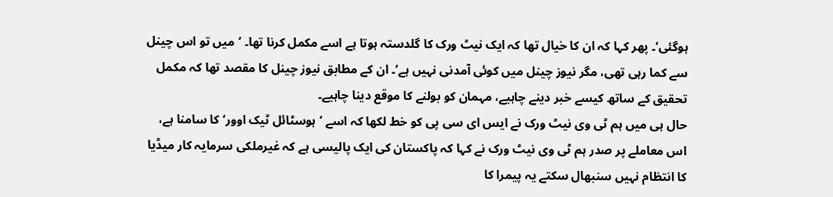ہوگئی‘۔ پھر کہا کہ ان کا خیال تھا کہ ایک نیٹ ورک کا گلدستہ ہوتا ہے اسے مکمل کرنا تھا۔ ’میں تو اس چینل سے کما رہی تھی، مگر نیوز چینل میں کوئی آمدنی نہیں ہے‘۔ ان کے مطابق نیوز چینل کا مقصد تھا کہ مکمل تحقیق کے ساتھ کیسے خبر دینے چاہیے، مہمان کو بولنے کا موقع دینا چاہیے۔
حال ہی میں ہم ٹی وی نیٹ ورک نے ایس ای سی پی کو خط لکھا کہ اسے ’ہوسٹائل ٹیک اوور‘ کا سامنا ہے، اس معاملے پر صدر ہم ٹی وی نیٹ ورک نے کہا کہ پاکستان کی ایک پالیسی ہے کہ غیرملکی سرمایہ کار میڈیا کا انتظام نہیں سنبھال سکتے یہ پیمرا کا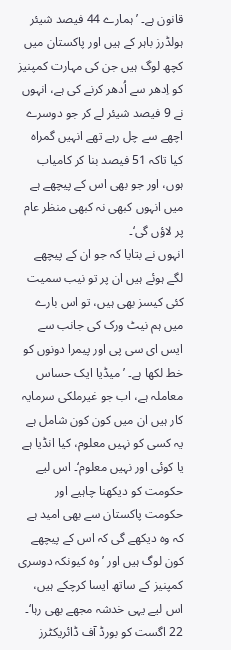قانون ہے۔ ’ہمارے 44 فیصد شیئر ہولڈرز باہر کے ہیں اور پاکستان میں کچھ لوگ ہیں جن کی مہارت کمپنیز کو اِدھر سے اُدھر کرنے کی ہے، انہوں نے 9 فیصد شیئر لے کر جو دوسرے اچھے سے چل رہے تھے انہیں گمراہ کیا تاکہ 51 فیصد بنا کر کامیاب ہوں، اور جو بھی اس کے پیچھے ہے میں انہوں کبھی نہ کبھی منظر عام پر لاؤں گی‘۔
انہوں نے بتایا کہ جو ان کے پیچھے لگے ہوئے ہیں ان پر تو نیب سمیت کئی کیسز بھی ہیں، تو اس بارے میں ہم نیٹ ورک کی جانب سے ایس ای سی پی اور پیمرا دونوں کو خط لکھا ہے۔ ’میڈیا ایک حساس معاملہ ہے، اب جو غیرملکی سرمایہ کار ہیں ان میں کون کون شامل ہے یہ کسی کو نہیں معلوم، کیا انڈیا ہے یا کوئی اور نہیں معلوم‘۔ اس لیے حکومت کو دیکھنا چاہیے اور حکومت پاکستان سے بھی امید ہے کہ وہ دیکھے گی کہ اس کے پیچھے کون لوگ ہیں اور ’وہ کیونکہ دوسری کمپنیز کے ساتھ ایسا کرچکے ہیں، اس لیے یہی خدشہ مجھے بھی رہا‘۔
22 اگست کو بورڈ آف ڈائریکٹرز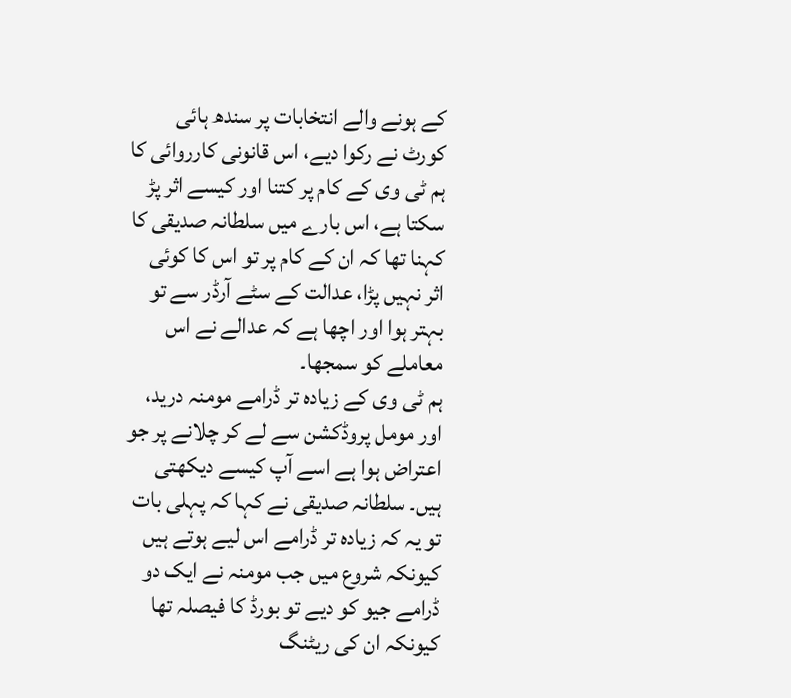کے ہونے والے انتخابات پر سندھ ہائی کورٹ نے رکوا دیے، اس قانونی کارروائی کا ہم ٹی وی کے کام پر کتنا اور کیسے اثر پڑ سکتا ہے، اس بارے میں سلطانہ صدیقی کا کہنا تھا کہ ان کے کام پر تو اس کا کوئی اثر نہیں پڑا، عدالت کے سٹے آرڈر سے تو بہتر ہوا اور اچھا ہے کہ عدالے نے اس معاملے کو سمجھا۔
ہم ٹی وی کے زیادہ تر ڈرامے مومنہ درید، اور مومل پروڈکشن سے لے کر چلانے پر جو اعتراض ہوا ہے اسے آپ کیسے دیکھتی ہیں۔ سلطانہ صدیقی نے کہا کہ پہلی بات تو یہ کہ زیادہ تر ڈرامے اس لیے ہوتے ہیں کیونکہ شروع میں جب مومنہ نے ایک دو ڈرامے جیو کو دیے تو بورڈ کا فیصلہ تھا کیونکہ ان کی ریٹنگ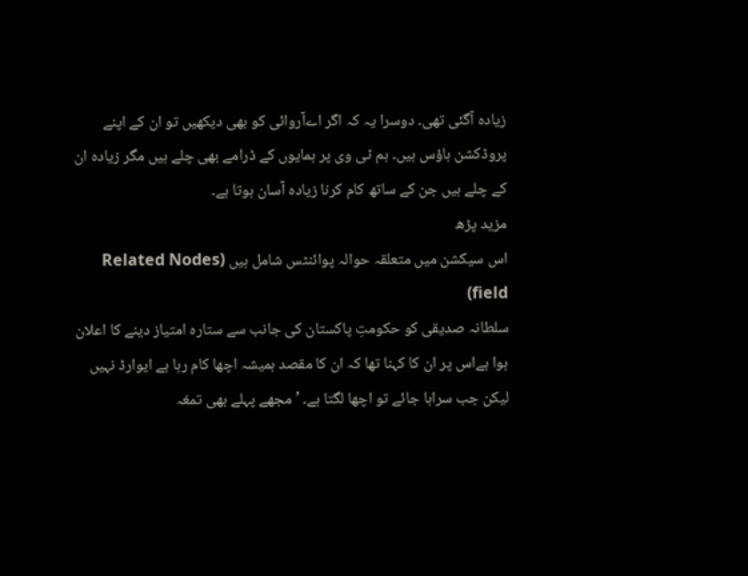زیادہ آگئی تھی۔ دوسرا یہ کہ اگر اےآروائی کو بھی دیکھیں تو ان کے اپنے پروڈکشن ہاؤس ہیں۔ ہم ٹی وی پر ہمایوں کے ڈرامے بھی چلے ہیں مگر زیادہ ان کے چلے ہیں جن کے ساتھ کام کرنا زیادہ آسان ہوتا ہے۔
مزید پڑھ
اس سیکشن میں متعلقہ حوالہ پوائنٹس شامل ہیں (Related Nodes field)
سلطانہ صدیقی کو حکومتِ پاکستان کی جانب سے ستارہ امتیاز دینے کا اعلان ہوا ہےاس پر ان کا کہنا تھا کہ ان کا مقصد ہمیشہ اچھا کام رہا ہے ایوارڈ نہیں لیکن جب سراہا جائے تو اچھا لگتا ہے۔ ’مجھے پہلے بھی تمغہ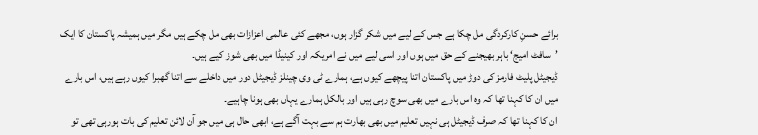برائے حسنِ کارکردگی مل چکا ہے جس کے لیے میں شکر گزار ہوں، مجھے کئی عالمی اعزازات بھی مل چکے ہیں مگر میں ہمیشہ پاکستان کا ایک ’سافٹ امیج‘ باہر بھیجنے کے حق میں ہوں اور اسی لیے میں نے امریکہ اور کینیڈا میں بھی شوز کیے ہیں۔
ڈیجیٹل پلیٹ فارمز کی دوڑ میں پاکستان اتنا پیچھے کیوں ہے، ہمارے ٹی وی چینلز ڈیجیٹل دور میں داخلے سے اتنا گھبرا کیوں رہے ہیں، اس بارے میں ان کا کہنا تھا کہ وہ اس بارے میں بھی سوچ رہی ہیں اور بالکل ہمارے یہاں بھی ہونا چاہیے۔
ان کا کہنا تھا کہ صرف ڈیجیٹل ہی نہیں تعلیم میں بھی بھارت ہم سے بہت آگے ہے، ابھی حال ہی میں جو آن لائن تعلیم کی بات ہورہی تھی تو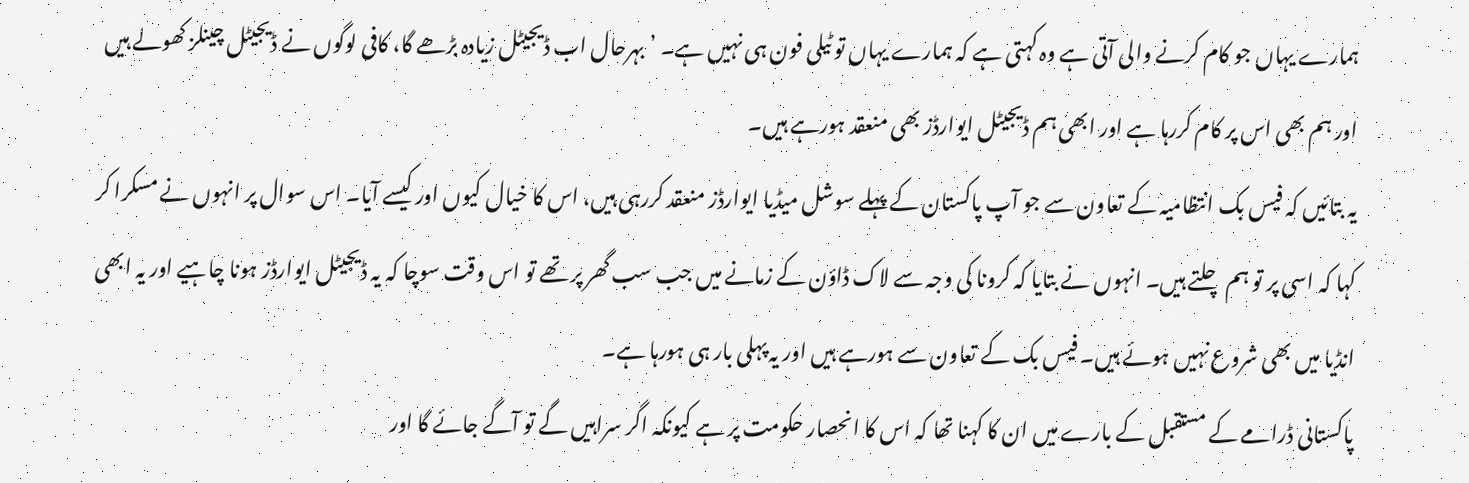ہمارے یہاں جو کام کرنے والی آتی ہے وہ کہتی ہے کہ ہمارے یہاں تو ٹیلی فون ہی نہیں ہے۔ ’بہرحال اب ڈیجیٹل زیادہ بڑھے گا، کافی لوگوں نے ڈیجیٹل چینلز کھولے ہیں اور ہم بھی اس پر کام کررہا ہے اور ابھی ہم ڈیجیٹل ایوارڈز بھی منعقد ہورہے ہیں۔
یہ بتائیں کہ فیس بک انتظامیہ کے تعاون سے جو آپ پاکستان کے پہلے سوشل میڈیا ایوارڈز منعقد کررہی ہیں، اس کا خیال کیوں اور کیسے آیا۔ اس سوال پر انہوں نے مسکرا کر کہا کہ اسی پر تو ہم چلتے ہیں۔ انہوں نے بتایا کہ کرونا کی وجہ سے لاک ڈاؤن کے زمانے میں جب سب گھر پر تھے تو اس وقت سوچا کہ یہ ڈیجیٹل ایوارڈز ہونا چاہیے اور یہ ابھی انڈیا میں بھی شروع نہیں ہوئے ہیں۔ فیس بک کے تعاون سے ہورہے ہیں اور یہ پہلی بار ہی ہورہا ہے۔
پاکستانی ڈرامے کے مستقبل کے بارے میں ان کا کہنا تھا کہ اس کا انحصار حکومت پر ہے کیونکہ اگر سراہیں گے تو آگے جائے گا اور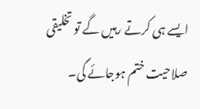ایسے ہی کرتے رہیں گے تو تخلیقی صلاحیت ختم ہوجائے گی۔